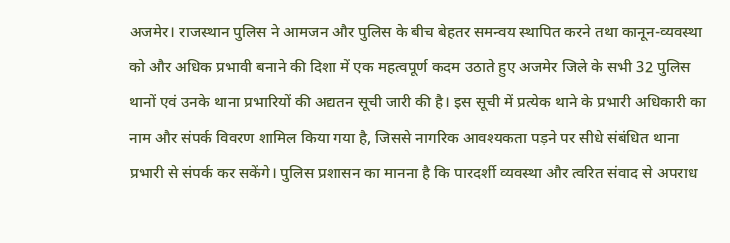अजमेर। राजस्थान पुलिस ने आमजन और पुलिस के बीच बेहतर समन्वय स्थापित करने तथा कानून-व्यवस्था को और अधिक प्रभावी बनाने की दिशा में एक महत्वपूर्ण कदम उठाते हुए अजमेर जिले के सभी 32 पुलिस थानों एवं उनके थाना प्रभारियों की अद्यतन सूची जारी की है। इस सूची में प्रत्येक थाने के प्रभारी अधिकारी का नाम और संपर्क विवरण शामिल किया गया है, जिससे नागरिक आवश्यकता पड़ने पर सीधे संबंधित थाना प्रभारी से संपर्क कर सकेंगे। पुलिस प्रशासन का मानना है कि पारदर्शी व्यवस्था और त्वरित संवाद से अपराध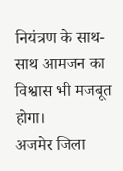नियंत्रण के साथ-साथ आमजन का विश्वास भी मजबूत होगा।
अजमेर जिला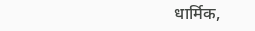धार्मिक,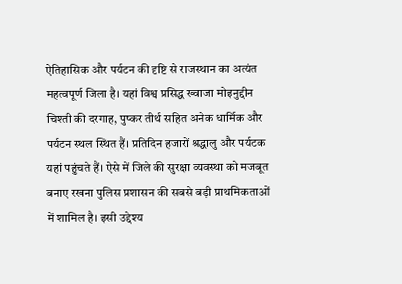ऐतिहासिक और पर्यटन की दृष्टि से राजस्थान का अत्यंत महत्वपूर्ण जिला है। यहां विश्व प्रसिद्ध ख्वाजा मोइनुद्दीन चिश्ती की दरगाह, पुष्कर तीर्थ सहित अनेक धार्मिक और पर्यटन स्थल स्थित हैं। प्रतिदिन हजारों श्रद्धालु और पर्यटक यहां पहुंचते हैं। ऐसे में जिले की सुरक्षा व्यवस्था को मजबूत बनाए रखना पुलिस प्रशासन की सबसे बड़ी प्राथमिकताओं में शामिल है। इसी उद्देश्य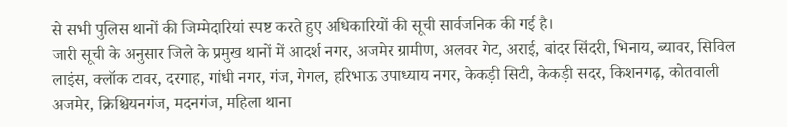से सभी पुलिस थानों की जिम्मेदारियां स्पष्ट करते हुए अधिकारियों की सूची सार्वजनिक की गई है।
जारी सूची के अनुसार जिले के प्रमुख थानों में आदर्श नगर, अजमेर ग्रामीण, अलवर गेट, अराई, बांदर सिंदरी, भिनाय, ब्यावर, सिविल लाइंस, क्लॉक टावर, दरगाह, गांधी नगर, गंज, गेगल, हरिभाऊ उपाध्याय नगर, केकड़ी सिटी, केकड़ी सदर, किशनगढ़, कोतवाली अजमेर, क्रिश्चियनगंज, मदनगंज, महिला थाना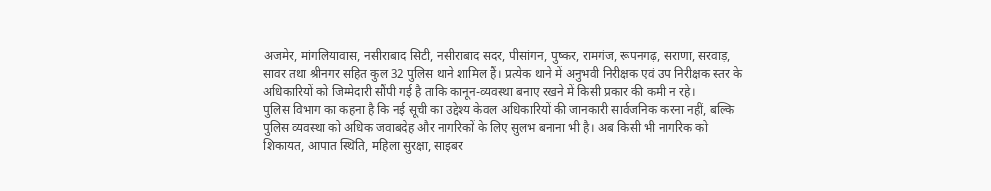अजमेर, मांगलियावास, नसीराबाद सिटी, नसीराबाद सदर, पीसांगन, पुष्कर, रामगंज, रूपनगढ़, सराणा, सरवाड़, सावर तथा श्रीनगर सहित कुल 32 पुलिस थाने शामिल हैं। प्रत्येक थाने में अनुभवी निरीक्षक एवं उप निरीक्षक स्तर के अधिकारियों को जिम्मेदारी सौंपी गई है ताकि कानून-व्यवस्था बनाए रखने में किसी प्रकार की कमी न रहे।
पुलिस विभाग का कहना है कि नई सूची का उद्देश्य केवल अधिकारियों की जानकारी सार्वजनिक करना नहीं, बल्कि पुलिस व्यवस्था को अधिक जवाबदेह और नागरिकों के लिए सुलभ बनाना भी है। अब किसी भी नागरिक को शिकायत, आपात स्थिति, महिला सुरक्षा, साइबर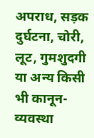अपराध, सड़क दुर्घटना, चोरी, लूट, गुमशुदगी या अन्य किसी भी कानून-व्यवस्था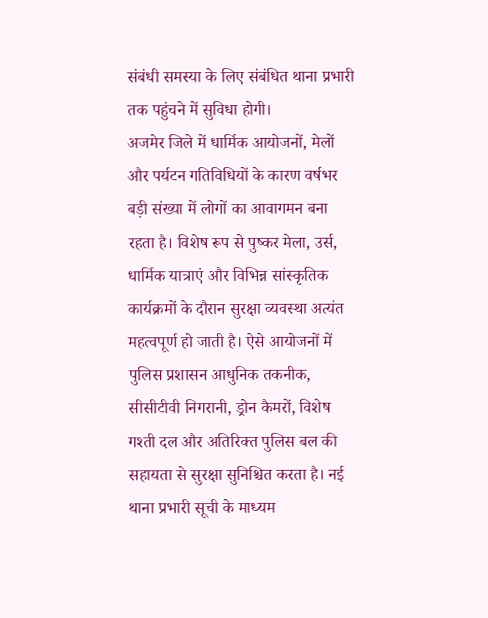संबंधी समस्या के लिए संबंधित थाना प्रभारी तक पहुंचने में सुविधा होगी।
अजमेर जिले में धार्मिक आयोजनों, मेलों और पर्यटन गतिविधियों के कारण वर्षभर बड़ी संख्या में लोगों का आवागमन बना रहता है। विशेष रूप से पुष्कर मेला, उर्स, धार्मिक यात्राएं और विभिन्न सांस्कृतिक कार्यक्रमों के दौरान सुरक्षा व्यवस्था अत्यंत महत्वपूर्ण हो जाती है। ऐसे आयोजनों में पुलिस प्रशासन आधुनिक तकनीक, सीसीटीवी निगरानी, ड्रोन कैमरों, विशेष गश्ती दल और अतिरिक्त पुलिस बल की सहायता से सुरक्षा सुनिश्चित करता है। नई थाना प्रभारी सूची के माध्यम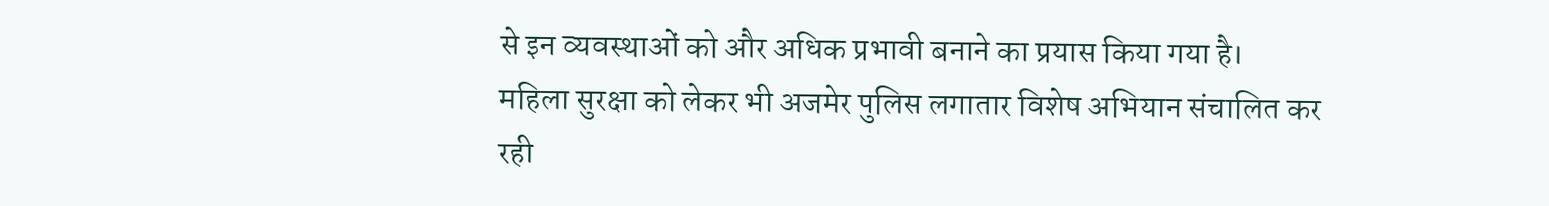से इन व्यवस्थाओं को और अधिक प्रभावी बनाने का प्रयास किया गया है।
महिला सुरक्षा को लेकर भी अजमेर पुलिस लगातार विशेष अभियान संचालित कर रही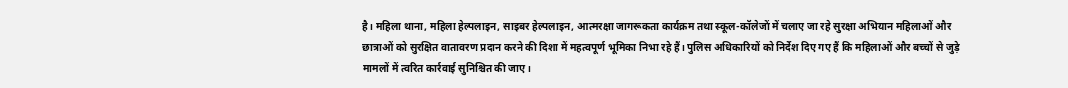है। महिला थाना, महिला हेल्पलाइन, साइबर हेल्पलाइन, आत्मरक्षा जागरूकता कार्यक्रम तथा स्कूल-कॉलेजों में चलाए जा रहे सुरक्षा अभियान महिलाओं और छात्राओं को सुरक्षित वातावरण प्रदान करने की दिशा में महत्वपूर्ण भूमिका निभा रहे हैं। पुलिस अधिकारियों को निर्देश दिए गए हैं कि महिलाओं और बच्चों से जुड़े मामलों में त्वरित कार्रवाई सुनिश्चित की जाए।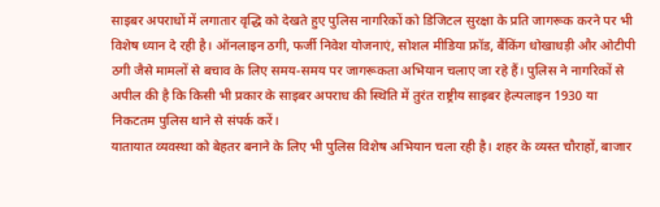साइबर अपराधों में लगातार वृद्धि को देखते हुए पुलिस नागरिकों को डिजिटल सुरक्षा के प्रति जागरूक करने पर भी विशेष ध्यान दे रही है। ऑनलाइन ठगी, फर्जी निवेश योजनाएं, सोशल मीडिया फ्रॉड, बैंकिंग धोखाधड़ी और ओटीपी ठगी जैसे मामलों से बचाव के लिए समय-समय पर जागरूकता अभियान चलाए जा रहे हैं। पुलिस ने नागरिकों से अपील की है कि किसी भी प्रकार के साइबर अपराध की स्थिति में तुरंत राष्ट्रीय साइबर हेल्पलाइन 1930 या निकटतम पुलिस थाने से संपर्क करें।
यातायात व्यवस्था को बेहतर बनाने के लिए भी पुलिस विशेष अभियान चला रही है। शहर के व्यस्त चौराहों, बाजार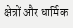क्षेत्रों और धार्मिक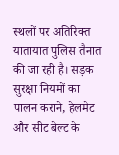स्थलों पर अतिरिक्त यातायात पुलिस तैनात की जा रही है। सड़क सुरक्षा नियमों का पालन कराने, हेलमेट और सीट बेल्ट के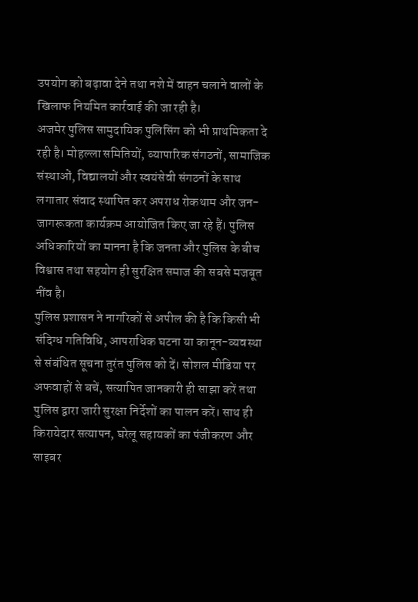उपयोग को बढ़ावा देने तथा नशे में वाहन चलाने वालों के खिलाफ नियमित कार्रवाई की जा रही है।
अजमेर पुलिस सामुदायिक पुलिसिंग को भी प्राथमिकता दे रही है। मोहल्ला समितियों, व्यापारिक संगठनों, सामाजिक संस्थाओं, विद्यालयों और स्वयंसेवी संगठनों के साथ लगातार संवाद स्थापित कर अपराध रोकथाम और जन-जागरूकता कार्यक्रम आयोजित किए जा रहे हैं। पुलिस अधिकारियों का मानना है कि जनता और पुलिस के बीच विश्वास तथा सहयोग ही सुरक्षित समाज की सबसे मजबूत नींव है।
पुलिस प्रशासन ने नागरिकों से अपील की है कि किसी भी संदिग्ध गतिविधि, आपराधिक घटना या कानून-व्यवस्था से संबंधित सूचना तुरंत पुलिस को दें। सोशल मीडिया पर अफवाहों से बचें, सत्यापित जानकारी ही साझा करें तथा पुलिस द्वारा जारी सुरक्षा निर्देशों का पालन करें। साथ ही किरायेदार सत्यापन, घरेलू सहायकों का पंजीकरण और साइबर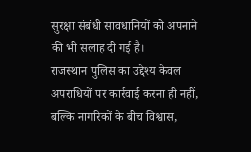सुरक्षा संबंधी सावधानियों को अपनाने की भी सलाह दी गई है।
राजस्थान पुलिस का उद्देश्य केवल अपराधियों पर कार्रवाई करना ही नहीं, बल्कि नागरिकों के बीच विश्वास,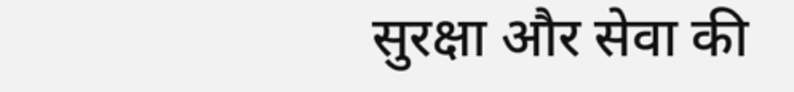सुरक्षा और सेवा की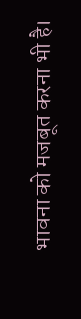भावना को मजबूत करना भी है।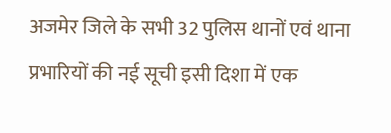अजमेर जिले के सभी 32 पुलिस थानों एवं थाना प्रभारियों की नई सूची इसी दिशा में एक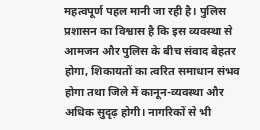महत्वपूर्ण पहल मानी जा रही है। पुलिस प्रशासन का विश्वास है कि इस व्यवस्था से आमजन और पुलिस के बीच संवाद बेहतर होगा, शिकायतों का त्वरित समाधान संभव होगा तथा जिले में कानून-व्यवस्था और अधिक सुदृढ़ होगी। नागरिकों से भी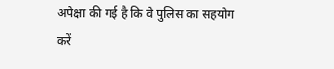अपेक्षा की गई है कि वे पुलिस का सहयोग करें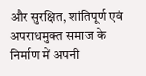और सुरक्षित, शांतिपूर्ण एवं अपराधमुक्त समाज के निर्माण में अपनी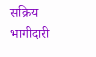सक्रिय भागीदारी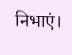निभाएं।